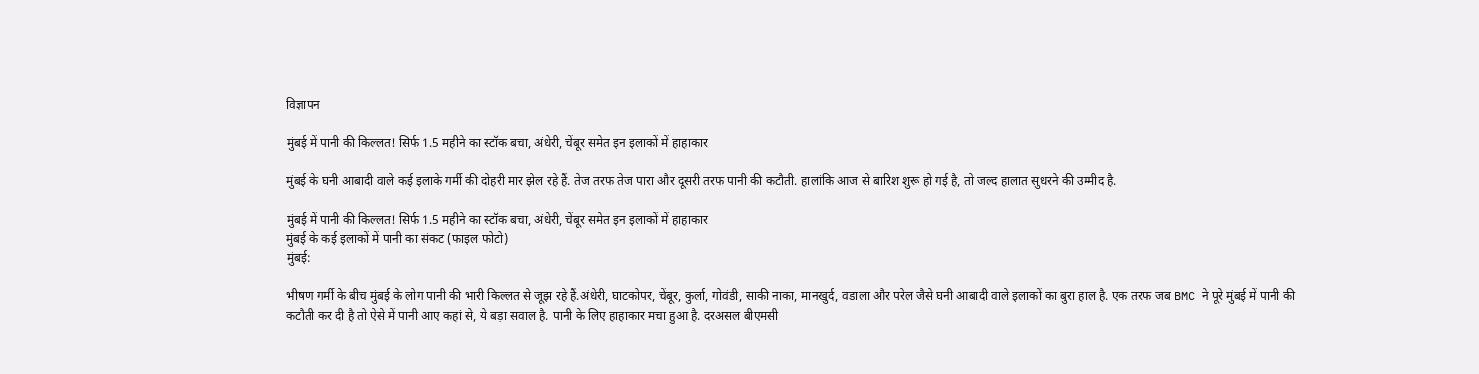विज्ञापन

मुंबई में पानी की किल्लत! सिर्फ 1.5 महीने का स्टॉक बचा, अंधेरी, चेंबूर समेत इन इलाकों में हाहाकार

मुंबई के घनी आबादी वाले कई इलाके गर्मी की दोहरी मार झेल रहे हैं. तेज तरफ तेज पारा और दूसरी तरफ पानी की कटौती. हालांकि आज से बारिश शुरू हो गई है, तो जल्द हालात सुधरने की उम्मीद है.

मुंबई में पानी की किल्लत! सिर्फ 1.5 महीने का स्टॉक बचा, अंधेरी, चेंबूर समेत इन इलाकों में हाहाकार
मुंबई के कई इलाकों में पानी का संकट (फाइल फोटो)
मुंबई:

भीषण गर्मी के बीच मुंबई के लोग पानी की भारी किल्लत से जूझ रहे हैं.अंधेरी, घाटकोपर, चेंबूर, कुर्ला, गोवंडी, साकी नाका, मानखुर्द, वडाला और परेल जैसे घनी आबादी वाले इलाकों का बुरा हाल है. एक तरफ जब BMC ने पूरे मुंबई में पानी की कटौती कर दी है तो ऐसे में पानी आए कहां से, ये बड़ा सवाल है. पानी के लिए हाहाकार मचा हुआ है. दरअसल बीएमसी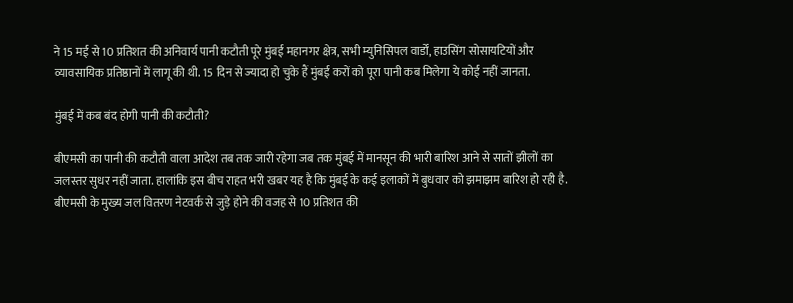ने 15 मई से 10 प्रतिशत की अनिवार्य पानी कटौती पूरे मुंबई महानगर क्षेत्र, सभी म्युनिसिपल वार्डों, हाउसिंग सोसायटियों और व्यावसायिक प्रतिष्ठानों में लागू की थी. 15 दिन से ज्यादा हो चुके हैं मुंबई करों को पूरा पानी कब मिलेगा ये कोई नहीं जानता.

मुंबई में कब बंद होगी पानी की कटौती?

बीएमसी का पानी की कटौती वाला आदेश तब तक जारी रहेगा जब तक मुंबई में मानसून की भारी बारिश आने से सातों झीलों का जलस्तर सुधर नहीं जाता. हालांकि इस बीच राहत भरी खबर यह है कि मुंबई के कई इलाकों में बुधवार को झमाझम बारिश हो रही है. बीएमसी के मुख्य जल वितरण नेटवर्क से जुड़े होने की वजह से 10 प्रतिशत की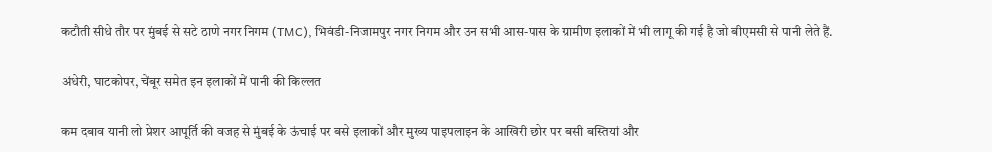कटौती सीधे तौर पर मुंबई से सटे ठाणे नगर निगम (TMC), भिवंडी-निजामपुर नगर निगम और उन सभी आस-पास के ग्रामीण इलाकों में भी लागू की गई है जो बीएमसी से पानी लेते हैं.

अंधेरी, घाटकोपर, चेंबूर समेत इन इलाकों में पानी की किल्लत

कम दबाव यानी लो प्रेशर आपूर्ति की वजह से मुंबई के ऊंचाई पर बसे इलाकों और मुख्य पाइपलाइन के आखिरी छोर पर बसी बस्तियां और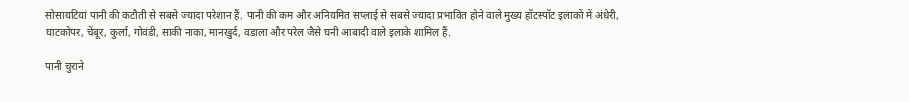सोसायटियां पानी की कटौती से सबसे ज्यादा परेशान हैं. पानी की कम और अनियमित सप्लाई से सबसे ज्यादा प्रभावित होने वाले मुख्य हॉटस्पॉट इलाकों में अंधेरी, घाटकोपर, चेंबूर, कुर्ला, गोवंडी, साकी नाका, मानखुर्द, वडाला और परेल जैसे घनी आबादी वाले इलाके शामिल हैं.

पानी चुराने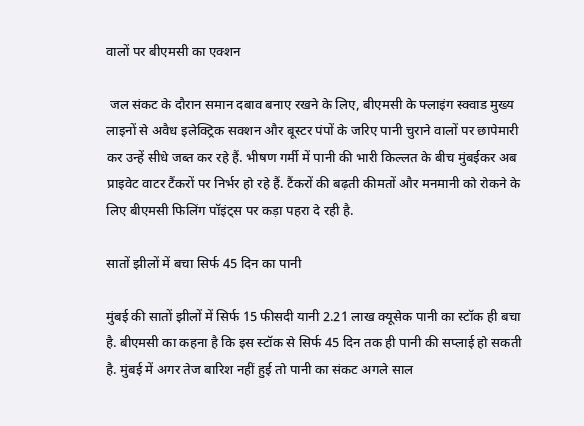वालों पर बीएमसी का एक्शन

 जल संकट के दौरान समान दबाव बनाए रखने के लिए, बीएमसी के फ्लाइंग स्क्वाड मुख्य लाइनों से अवैध इलेक्ट्रिक सक्शन और बूस्टर पंपों के जरिए पानी चुराने वालों पर छापेमारी कर उन्हें सीधे जब्त कर रहे हैं. भीषण गर्मी में पानी की भारी किल्लत के बीच मुंबईकर अब प्राइवेट वाटर टैंकरों पर निर्भर हो रहे हैं. टैंकरों की बढ़ती कीमतों और मनमानी को रोकने के लिए बीएमसी फिलिंग पॉइंट्स पर कड़ा पहरा दे रही है.

सातों झीलों में बचा सिर्फ 45 दिन का पानी

मुंबई की सातों झीलों में सिर्फ 15 फीसदी यानी 2.21 लाख क्यूसेक पानी का स्टॉक ही बचा है. बीएमसी का कहना है कि इस स्टॉक से सिर्फ 45 दिन तक ही पानी की सप्लाई हो सकती है. मुंबई में अगर तेज बारिश नहीं हुई तो पानी का संकट अगले साल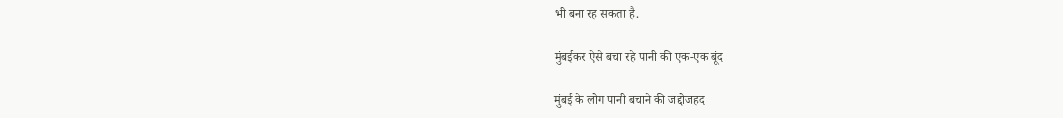भी बना रह सकता है.

मुंबईकर ऐसे बचा रहे पानी की एक-एक बूंद

मुंबई के लोग पानी बचाने की जद्दोजहद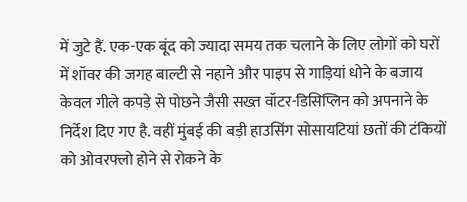में जुटे हैं. एक-एक बूंद को ज्यादा समय तक चलाने के लिए लोगों को घरों में शॉवर की जगह बाल्टी से नहाने और पाइप से गाड़ियां धोने के बजाय केवल गीले कपड़े से पोछने जैसी सख्त वॉटर-डिसिप्लिन को अपनाने के निर्देश दिए गए है. वहीं मुंबई की बड़ी हाउसिंग सोसायटियां छतों की टंकियों को ओवरफ्लो होने से रोकने के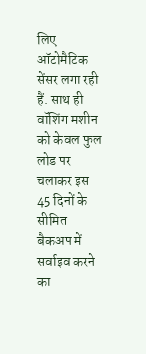लिए ऑटोमैटिक सेंसर लगा रही हैं. साथ ही वॉशिंग मशीन को केवल फुल लोड पर चलाकर इस 45 दिनों के सीमित बैकअप में सर्वाइव करने का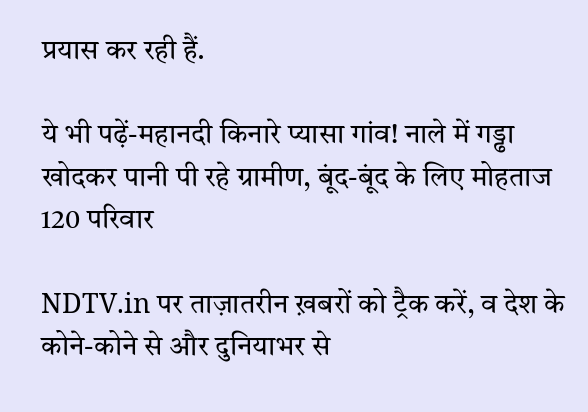प्रयास कर रही हैं.

ये भी पढ़ें-महानदी किनारे प्यासा गांव! नाले में गड्ढा खोदकर पानी पी रहे ग्रामीण, बूंद-बूंद के लिए मोहताज 120 परिवार

NDTV.in पर ताज़ातरीन ख़बरों को ट्रैक करें, व देश के कोने-कोने से और दुनियाभर से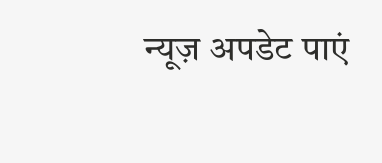न्यूज़ अपडेट पाएं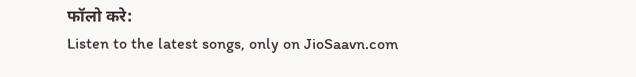फॉलो करे:
Listen to the latest songs, only on JioSaavn.com